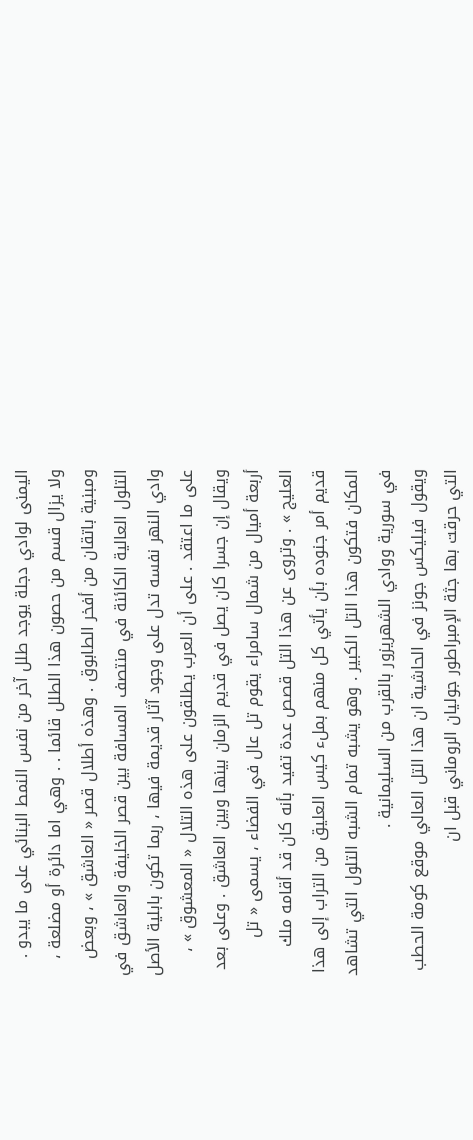اليمنى لوادي دجلة يوجد طلل آخر من نفس النمط البنائي على ما يبدو .
ولا يزال قسم من حصون هذا الطلل قائما . . وهي اما دائرة أو مضلعة ، ومبنية باتقان من أفخر الطابوق . وهذه أطلال قصر « العاشق » ، وبعض التلول العالية الكائنة في منتصف المسافة بين قصر الخليفة والعاشق في وادي النهر نفسه تدل على وجود آثار قديمة فيها ، ربما تكون بابلية الأصل على ما اعتقد . على أن العرب يطلقون على هذه التلال « المعشوق » ، ويقال إن جسرا كان يصل في قديم الزمان بينها وبين العاشق . وعلى بعد أربعة أميال من شمال سامراء يقوم تل عال في الفضاء ، يسمى « تل العليج » . وتروى عن هذا التل قصص عدة تفيد بأنه كان قد أقامه ملك قديم أمر جنوده بأن يأتي كل منهم بملء كيس العليق من التراب إلى هذا المكان فتكون هذا التل الكبير . وهو يشبه تمام الشبه التلول التي تشاهد في سورية ووادي الشهريزور بالقرب من السليمانية .
ويقول فيليكس جونز في الحاشية ان هذا التل العالي موقع كومة الحطب التي حرقت بها جثة الإمبراطور جوليان الروماني قبل ان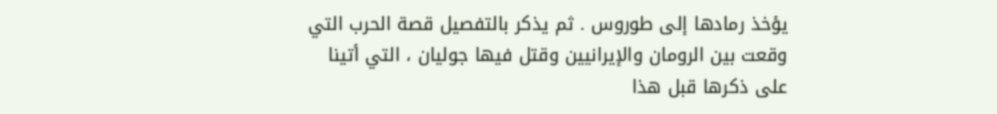يؤخذ رمادها إلى طوروس . ثم يذكر بالتفصيل قصة الحرب التي وقعت بين الرومان والإيرانيين وقتل فيها جوليان ، التي أتينا على ذكرها قبل هذا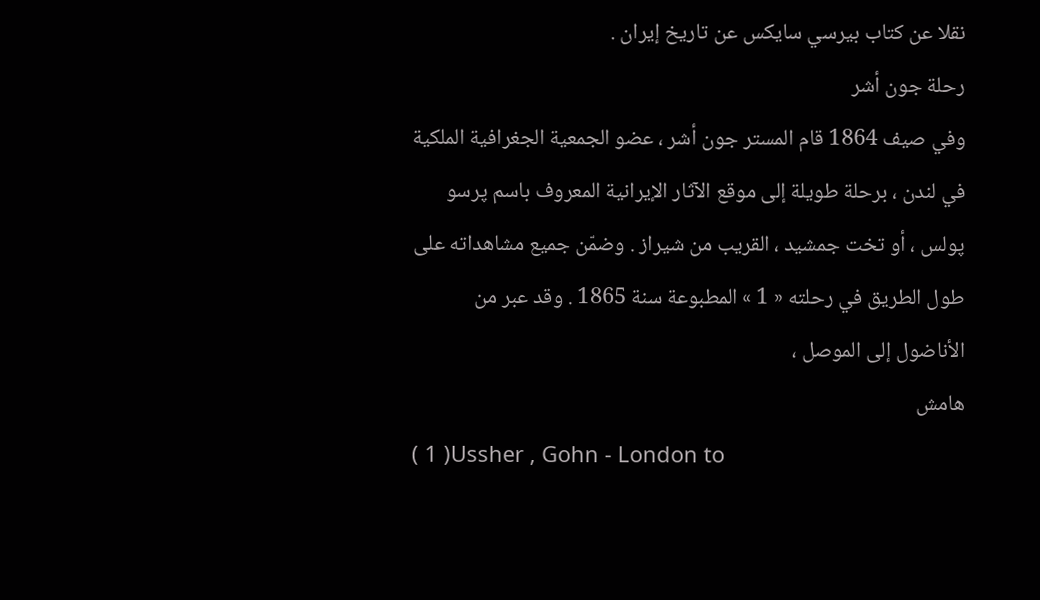نقلا عن كتاب بيرسي سايكس عن تاريخ إيران .
رحلة جون أشر
وفي صيف 1864 قام المستر جون أشر ، عضو الجمعية الجغرافية الملكية في لندن ، برحلة طويلة إلى موقع الآثار الإيرانية المعروف باسم پرسو پولس ، أو تخت جمشيد ، القريب من شيراز . وضمّن جميع مشاهداته على طول الطريق في رحلته « 1 » المطبوعة سنة 1865 . وقد عبر من الأناضول إلى الموصل ،
هامش
( 1 )Ussher , Gohn - London to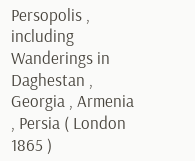Persopolis , including Wanderings in Daghestan , Georgia , Armenia , Persia ( London 1865 )